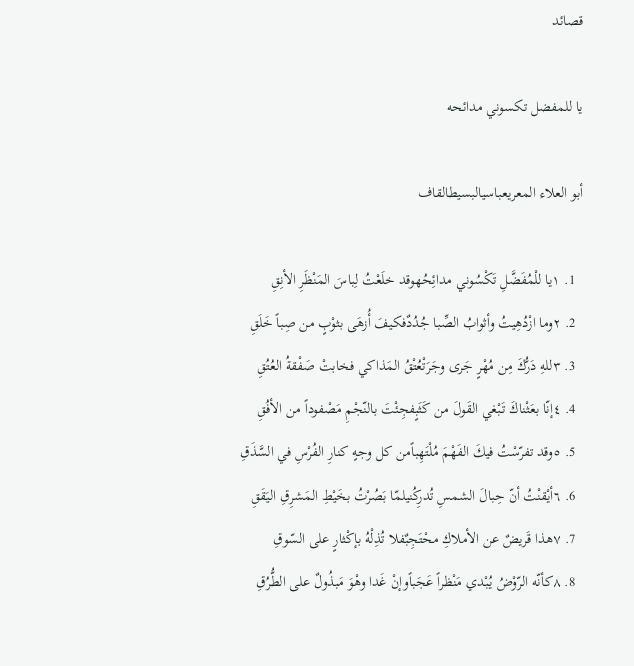قصائد

يا للمفضل تكسوني مدائحه

أبو العلاء المعريعباسيالبسيطالقاف

  1. ١يا للْمُفَضَّلِ تَكْسُوني مدائِحُهوقد خلَعْتُ لِباسَ المَنْظَرِ الأنِقِ
  2. ٢وما ازْدُهِيتُ وأثوابُ الصِّبا جُدُدٌفكيفَ أُزهَى بثوْبٍ من صِباً خَلَقِ
  3. ٣للهِ دَرُّكَ مِن مُهْرٍ جَرى وجَرَتْعُتْقُ المَذاكي فخابتْ صَفْقةُ العُتُقِ
  4. ٤إنّا بعَثْناكَ تَبْغي القَولَ من كَثَبٍفجِئْتَ بالنّجْمِ مَصْفوداً من الأفُقِ
  5. ٥وقد تفرّسْتُ فيكَ الفَهْمَ مُلْتَهِباًمن كل وجهٍ كنارِ الفُرْسِ في السَّذَقِ
  6. ٦أيْقنْتُ أنّ حِبالَ الشمسِ تُدرِكُنيلمّا بَصُرْتُ بخَيْطِ المَشرِقِ اليَقَقِ
  7. ٧هذا قَريضٌ عن الأملاكِ محْتَجِبٌفلا تُذِلْهُ بإكْثارٍ على السّوقِ
  8. ٨كأنّه الرّوْضُ يُبْدي مَنْظراً عَجَباًوإنْ غَدا وهْوَ مَبذُولٌ على الطُّرُقِ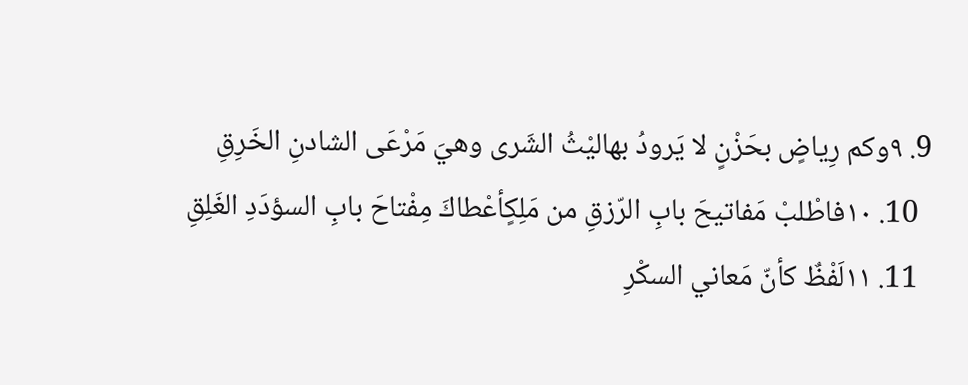9. ٩وكم رِياضٍ بحَزْنٍ لا يَرودُ بهاليْثُ الشَرى وهيَ مَرْعَى الشادنِ الخَرِقِ
  10. ١٠فاطْلبْ مَفاتيحَ بابِ الرّزقِ من مَلِكٍأعْطاكَ مِفْتاحَ بابِ السؤدَدِ الغَلِقِ
  11. ١١لَفْظٌ كأنّ مَعاني السكْرِ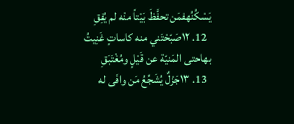يَسْكُنُهفمَن تحفَّظَ بَيْتاً منْه لم يُفِقِ
  12. ١٢صَبّحْتَني منه كاساتٍ غَنِيتُ بهاحتى المَنيّة عن قَيْلٍ ومُغْتَبَقِ
  13. ١٣جَزْلٌ يُشَجِّعُ مَن وافَى له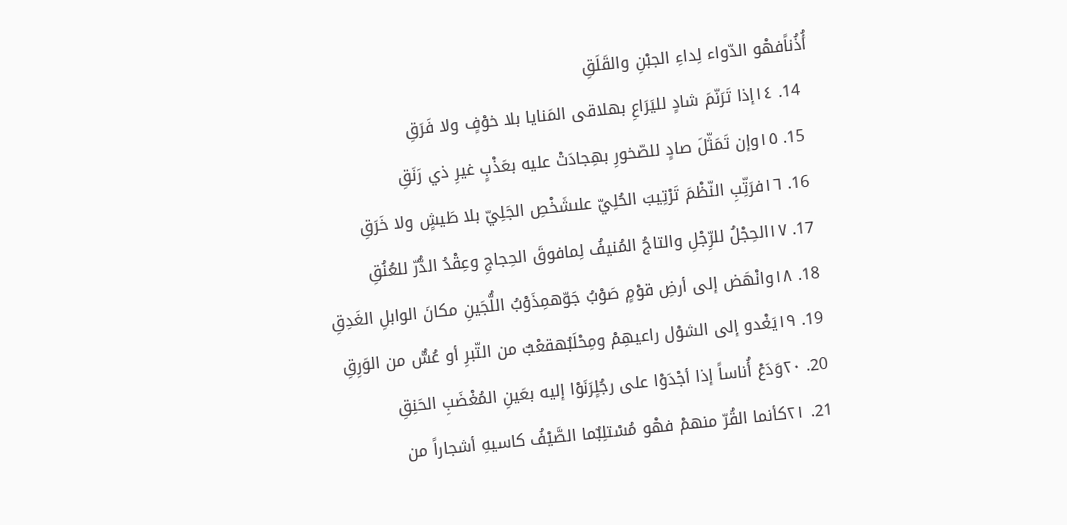أُذُناًفهْو الدّواء لِداءِ الجبْنِ والقَلَقِ
  14. ١٤إذا تَرَنّمَ شادٍ لليَرَاعِ بهلاقى المَنايا بلا خوْفٍ ولا فَرَقِ
  15. ١٥وإن تَمَثّلَ صادٍ للصّخورِ بهِجادَتْ عليه بعَذْبٍ غيرِ ذي رَنَقِ
  16. ١٦فرَتِّبِ النّظْمَ تَرْتِيبَ الحُلِيّ علىشَخْصِ الجَلِيّ بلا طَيشٍ ولا خَرَقِ
  17. ١٧الحِجْلُ للرِّجْلِ والتاجُ المُنيفُ لِمافوقَ الحِجاجِ وعِقْدُ الدُّرّ للعُنُقِ
  18. ١٨وانْهَض إلى أرضِ قوْمٍ صَوْبُ جَوّهمِذَوْبُ اللُّجَينِ مكانَ الوابلِ الغَدِقِ
  19. ١٩يَغْدو إلى الشوْل راعيهِمْ ومِحْلَبُهقعْبٌ من التّبرِ أو عُسٌّ من الوَرِقِ
  20. ٢٠وَدَعْ أُناساً إذا أجْدَوْا على رجُلٍرَنَوْا إليه بعَينِ المُغْضَبِ الحَنِقِ
  21. ٢١كأنما القُرّ منهمْ فهْو مُسْتلِبٌما الصَّيْفُ كاسيهِ أشجاراً من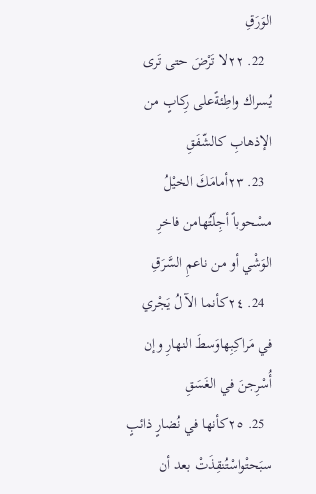الوَرَقِ
  22. ٢٢لا تَرْضَ حتى تَرى يُسراك واطِئةًعلى رِكابٍ من الإذهابِ كالشّفَقِ
  23. ٢٣أمامَكَ الخيْلُ مسْحوباً أجِلّتُهامن فاخرِ الوَشْي أو من ناعمِ السَّرَقِ
  24. ٢٤كأنما الآلُ يَجْري في مَراكِبِهاوَسطَ النهارِ وإن أُسْرِجنَ في الغَسَقِ
  25. ٢٥كأنها في نُضارٍ ذائبٍ سبَحتْواسْتُنقِذَتْ بعد أن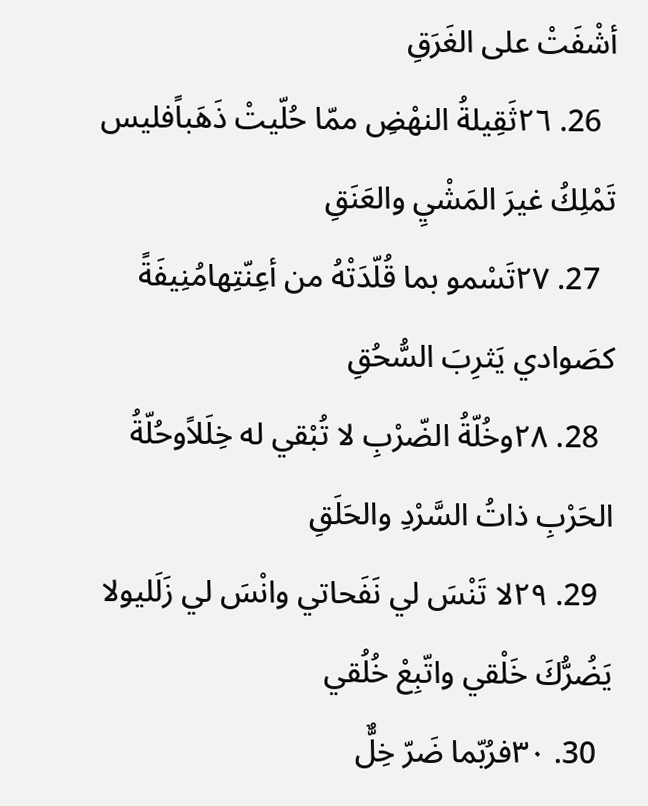أشْفَتْ على الغَرَقِ
  26. ٢٦ثَقِيلةُ النهْضِ ممّا حُلّيتْ ذَهَباًفليس تَمْلِكُ غيرَ المَشْيِ والعَنَقِ
  27. ٢٧تَسْمو بما قُلّدَتْهُ من أعِنّتِهامُنِيفَةً كصَوادي يَثرِبَ السُّحُقِ
  28. ٢٨وخُلّةُ الضّرْبِ لا تُبْقي له خِلَلاًوحُلّةُ الحَرْبِ ذاتُ السَّرْدِ والحَلَقِ
  29. ٢٩لا تَنْسَ لي نَفَحاتي وانْسَ لي زَلَليولا يَضُرُّكَ خَلْقي واتّبِعْ خُلُقي
  30. ٣٠فرُبّما ضَرّ خِلٌّ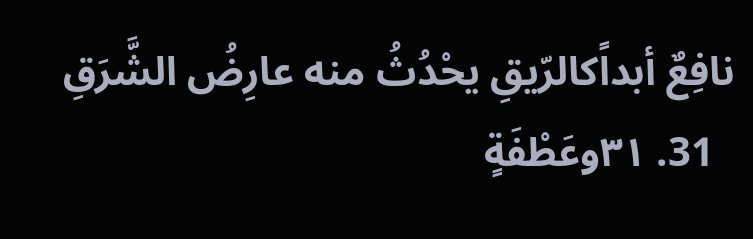نافِعٌ أبداًكالرّيقِ يحْدُثُ منه عارِضُ الشَّرَقِ
  31. ٣١وعَطْفَةٍ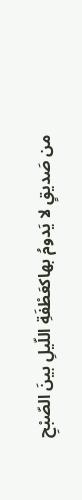من صَديقٍ لا يَدومُ بهاكعَطْفَةِ اللّيلِ بينَ الصّبْحِ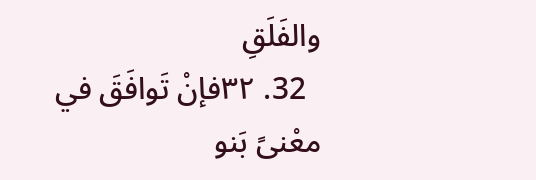والفَلَقِ
  32. ٣٢فإنْ تَوافَقَ في معْنىً بَنو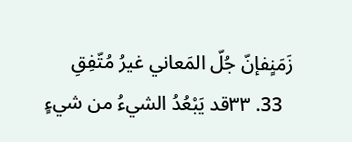زَمَنٍفإنّ جُلّ المَعاني غيرُ مُتّفِقِ
  33. ٣٣قد يَبْعُدُ الشيءُ من شيءٍ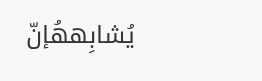يُشابِههُإنّ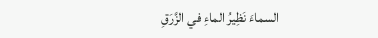السماءَ نَظِيرُ الماءِ في الزَّرَقِ